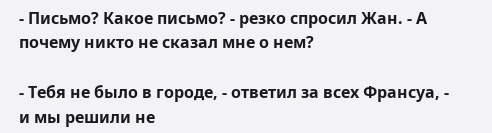- Письмо? Какое письмо? - резко спросил Жан. - А почему никто не сказал мне о нем?

- Тебя не было в городе, - ответил за всех Франсуа, - и мы решили не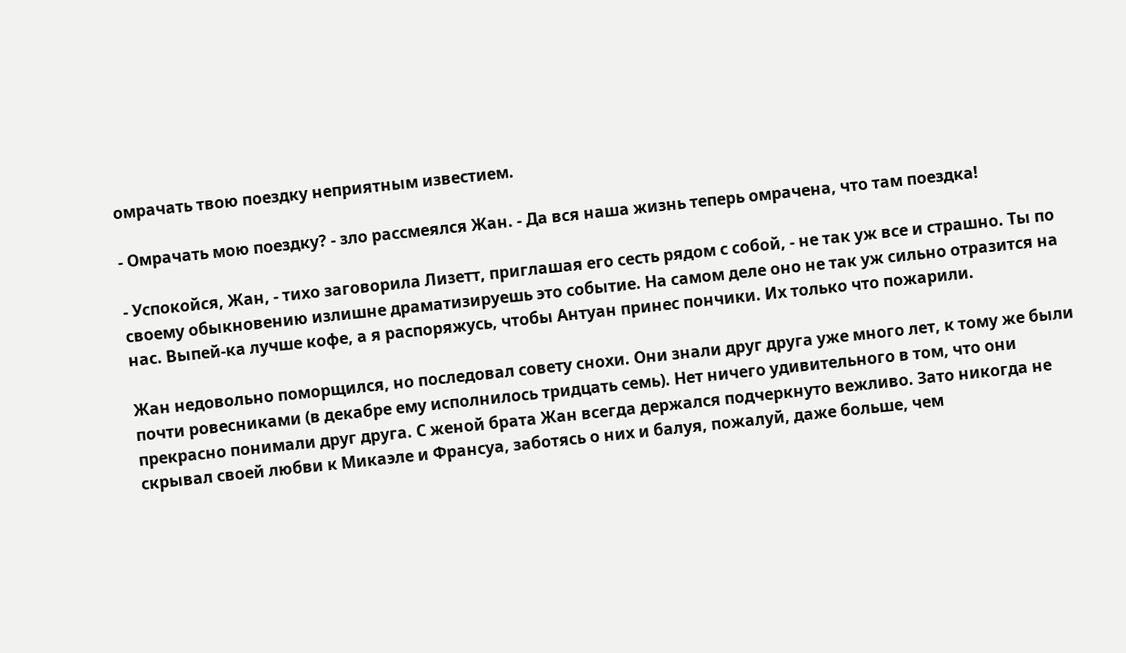омрачать твою поездку неприятным известием.

- Омрачать мою поездку? - зло рассмеялся Жан. - Да вся наша жизнь теперь омрачена, что там поездка!

- Успокойся, Жан, - тихо заговорила Лизетт, приглашая его сесть рядом с собой, - не так уж все и страшно. Ты по своему обыкновению излишне драматизируешь это событие. На самом деле оно не так уж сильно отразится на нас. Выпей-ка лучше кофе, а я распоряжусь, чтобы Антуан принес пончики. Их только что пожарили.

Жан недовольно поморщился, но последовал совету снохи. Они знали друг друга уже много лет, к тому же были почти ровесниками (в декабре ему исполнилось тридцать семь). Нет ничего удивительного в том, что они прекрасно понимали друг друга. С женой брата Жан всегда держался подчеркнуто вежливо. Зато никогда не скрывал своей любви к Микаэле и Франсуа, заботясь о них и балуя, пожалуй, даже больше, чем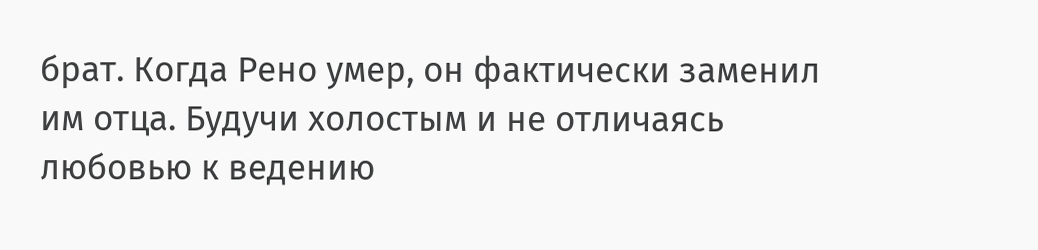брат. Когда Рено умер, он фактически заменил им отца. Будучи холостым и не отличаясь любовью к ведению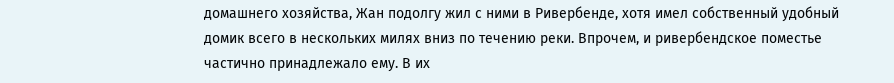домашнего хозяйства, Жан подолгу жил с ними в Ривербенде, хотя имел собственный удобный домик всего в нескольких милях вниз по течению реки. Впрочем, и ривербендское поместье частично принадлежало ему. В их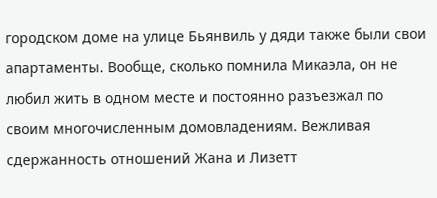городском доме на улице Бьянвиль у дяди также были свои апартаменты. Вообще, сколько помнила Микаэла, он не любил жить в одном месте и постоянно разъезжал по своим многочисленным домовладениям. Вежливая сдержанность отношений Жана и Лизетт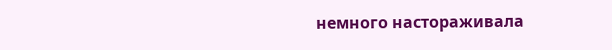немного настораживала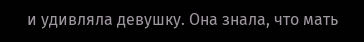и удивляла девушку. Она знала, что мать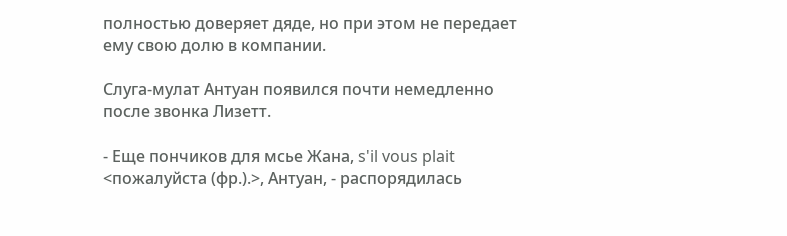полностью доверяет дяде, но при этом не передает ему свою долю в компании.

Слуга-мулат Антуан появился почти немедленно после звонка Лизетт.

- Еще пончиков для мсье Жана, s'il vous plait <пожалуйста (фр.).>, Антуан, - распорядилась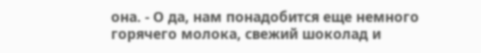она. - О да, нам понадобится еще немного горячего молока, свежий шоколад и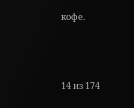кофе.



14 из 174